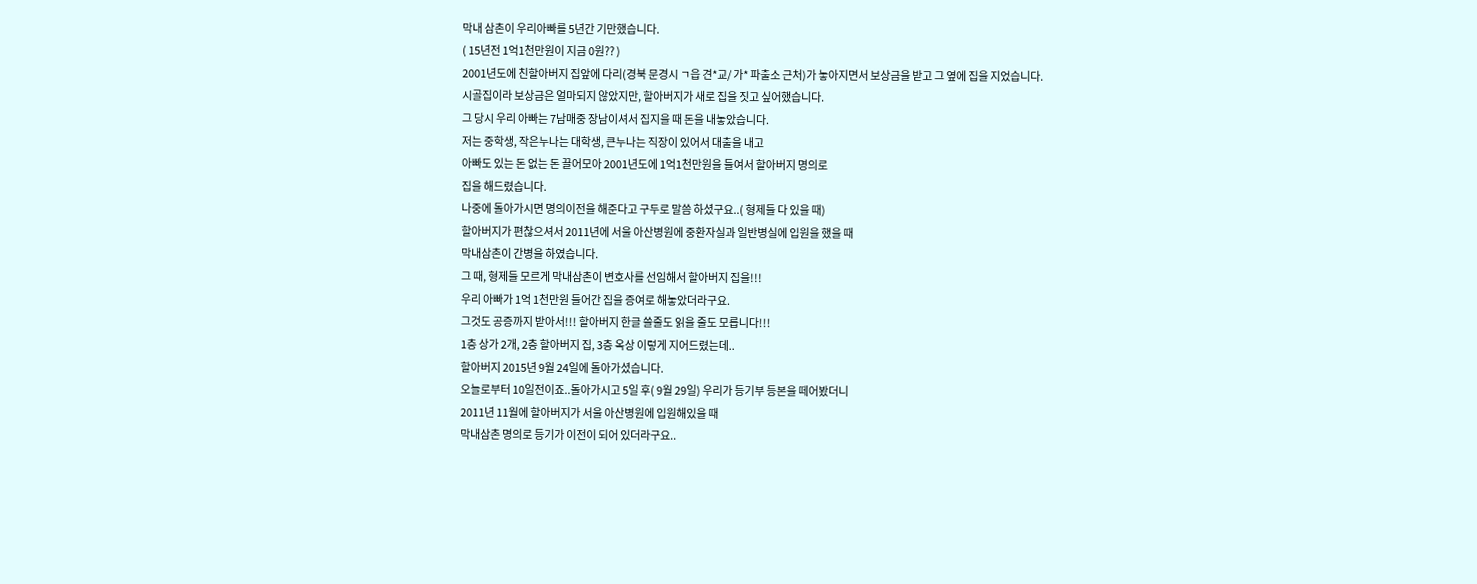막내 삼촌이 우리아빠를 5년간 기만했습니다.
( 15년전 1억1천만원이 지금 0원?? )
2001년도에 친할아버지 집앞에 다리(경북 문경시 ㄱ읍 견*교/ 가* 파출소 근처)가 놓아지면서 보상금을 받고 그 옆에 집을 지었습니다.
시골집이라 보상금은 얼마되지 않았지만, 할아버지가 새로 집을 짓고 싶어했습니다.
그 당시 우리 아빠는 7남매중 장남이셔서 집지을 때 돈을 내놓았습니다.
저는 중학생, 작은누나는 대학생, 큰누나는 직장이 있어서 대출을 내고
아빠도 있는 돈 없는 돈 끌어모아 2001년도에 1억1천만원을 들여서 할아버지 명의로
집을 해드렸습니다.
나중에 돌아가시면 명의이전을 해준다고 구두로 말씀 하셨구요..( 형제들 다 있을 때)
할아버지가 편찮으셔서 2011년에 서울 아산병원에 중환자실과 일반병실에 입원을 했을 때
막내삼촌이 간병을 하였습니다.
그 때, 형제들 모르게 막내삼촌이 변호사를 선임해서 할아버지 집을!!!
우리 아빠가 1억 1천만원 들어간 집을 증여로 해놓았더라구요.
그것도 공증까지 받아서!!! 할아버지 한글 쓸줄도 읽을 줄도 모릅니다!!!
1층 상가 2개, 2층 할아버지 집, 3층 옥상 이렇게 지어드렸는데..
할아버지 2015년 9월 24일에 돌아가셨습니다.
오늘로부터 10일전이죠..돌아가시고 5일 후( 9월 29일) 우리가 등기부 등본을 떼어봤더니
2011년 11월에 할아버지가 서울 아산병원에 입원해있을 때
막내삼촌 명의로 등기가 이전이 되어 있더라구요..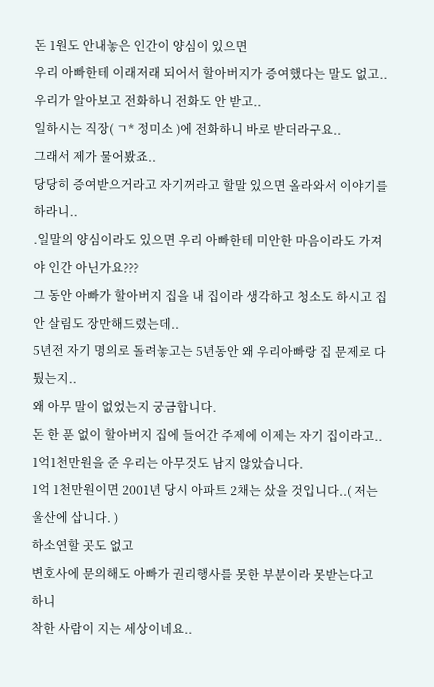돈 1원도 안내놓은 인간이 양심이 있으면
우리 아빠한테 이래저래 되어서 할아버지가 증여했다는 말도 없고..
우리가 알아보고 전화하니 전화도 안 받고..
일하시는 직장( ㄱ* 정미소 )에 전화하니 바로 받더라구요..
그래서 제가 물어봤죠..
당당히 증여받으거라고 자기꺼라고 할말 있으면 올라와서 이야기를 하라니..
.일말의 양심이라도 있으면 우리 아빠한테 미안한 마음이라도 가져야 인간 아닌가요???
그 동안 아빠가 할아버지 집을 내 집이라 생각하고 청소도 하시고 집안 살림도 장만해드렸는데..
5년전 자기 명의로 돌려놓고는 5년동안 왜 우리아빠랑 집 문제로 다퉜는지..
왜 아무 말이 없었는지 궁금합니다.
돈 한 푼 없이 할아버지 집에 들어간 주제에 이제는 자기 집이라고..
1억1천만원을 준 우리는 아무것도 남지 않았습니다.
1억 1천만원이면 2001년 당시 아파트 2채는 샀을 것입니다..( 저는 울산에 삽니다. )
하소연할 곳도 없고
변호사에 문의해도 아빠가 권리행사를 못한 부분이라 못받는다고 하니
착한 사람이 지는 세상이네요..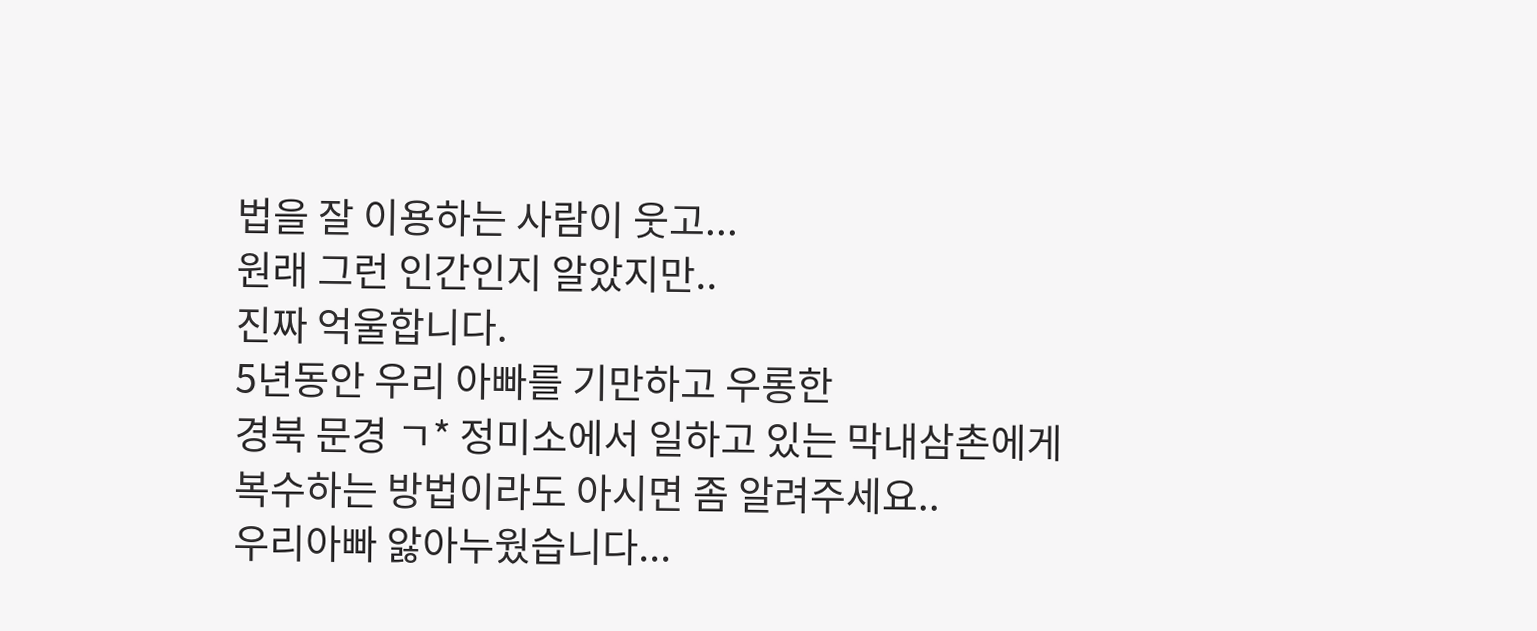법을 잘 이용하는 사람이 웃고...
원래 그런 인간인지 알았지만..
진짜 억울합니다.
5년동안 우리 아빠를 기만하고 우롱한
경북 문경 ㄱ* 정미소에서 일하고 있는 막내삼촌에게
복수하는 방법이라도 아시면 좀 알려주세요..
우리아빠 앓아누웠습니다...